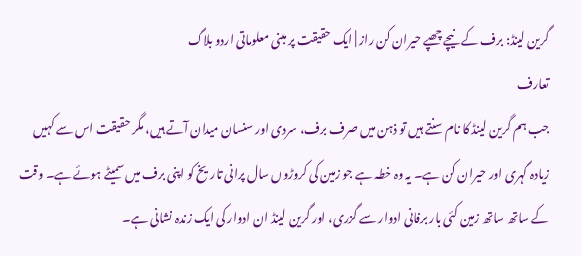گرین لینڈ: برف کے نیچے چھپے حیران کن راز | ایک حقیقت پر مبنی معلوماتی اردو بلاگ
تعارف
جب ہم گرین لینڈ کا نام سنتے ہیں تو ذہن میں صرف برف، سردی اور سنسان میدان آتے ہیں، مگر حقیقت اس سے کہیں زیادہ گہری اور حیران کن ہے۔ یہ وہ خطہ ہے جو زمین کی کروڑوں سال پرانی تاریخ کو اپنی برف میں سمیٹے ہوئے ہے۔ وقت کے ساتھ ساتھ زمین کئی بار برفانی ادوار سے گزری، اور گرین لینڈ ان ادوار کی ایک زندہ نشانی ہے۔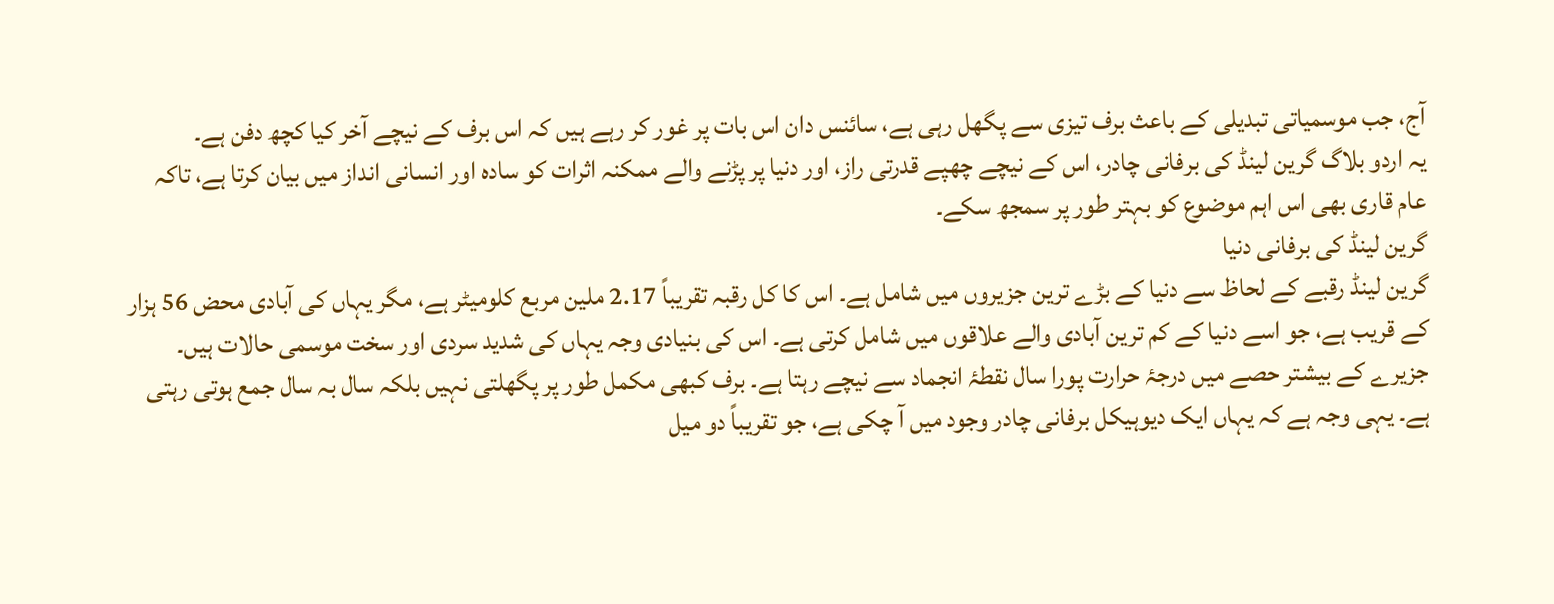آج، جب موسمیاتی تبدیلی کے باعث برف تیزی سے پگھل رہی ہے، سائنس دان اس بات پر غور کر رہے ہیں کہ اس برف کے نیچے آخر کیا کچھ دفن ہے۔
یہ اردو بلاگ گرین لینڈ کی برفانی چادر، اس کے نیچے چھپے قدرتی راز، اور دنیا پر پڑنے والے ممکنہ اثرات کو سادہ اور انسانی انداز میں بیان کرتا ہے، تاکہ عام قاری بھی اس اہم موضوع کو بہتر طور پر سمجھ سکے۔
گرین لینڈ کی برفانی دنیا
گرین لینڈ رقبے کے لحاظ سے دنیا کے بڑے ترین جزیروں میں شامل ہے۔ اس کا کل رقبہ تقریباً 2.17 ملین مربع کلومیٹر ہے، مگر یہاں کی آبادی محض 56 ہزار کے قریب ہے، جو اسے دنیا کے کم ترین آبادی والے علاقوں میں شامل کرتی ہے۔ اس کی بنیادی وجہ یہاں کی شدید سردی اور سخت موسمی حالات ہیں۔
جزیرے کے بیشتر حصے میں درجۂ حرارت پورا سال نقطۂ انجماد سے نیچے رہتا ہے۔ برف کبھی مکمل طور پر پگھلتی نہیں بلکہ سال بہ سال جمع ہوتی رہتی ہے۔ یہی وجہ ہے کہ یہاں ایک دیوہیکل برفانی چادر وجود میں آ چکی ہے، جو تقریباً دو میل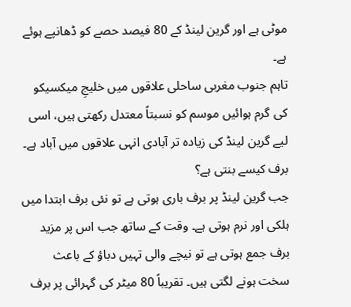موٹی ہے اور گرین لینڈ کے 80 فیصد حصے کو ڈھانپے ہوئے ہے۔
تاہم جنوب مغربی ساحلی علاقوں میں خلیجِ میکسیکو کی گرم ہوائیں موسم کو نسبتاً معتدل رکھتی ہیں، اسی لیے گرین لینڈ کی زیادہ تر آبادی انہی علاقوں میں آباد ہے۔
برف کیسے بنتی ہے؟
جب گرین لینڈ پر برف باری ہوتی ہے تو نئی برف ابتدا میں ہلکی اور نرم ہوتی ہے۔ وقت کے ساتھ جب اس پر مزید برف جمع ہوتی ہے تو نیچے والی تہیں دباؤ کے باعث سخت ہونے لگتی ہیں۔ تقریباً 80 میٹر کی گہرائی پر برف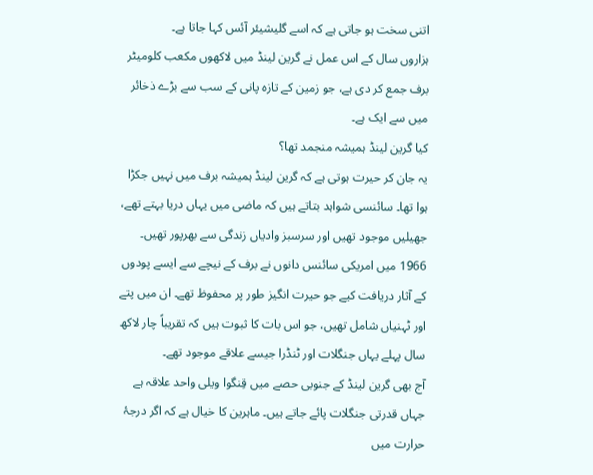اتنی سخت ہو جاتی ہے کہ اسے گلیشیئر آئس کہا جاتا ہے۔
ہزاروں سال کے اس عمل نے گرین لینڈ میں لاکھوں مکعب کلومیٹر برف جمع کر دی ہے، جو زمین کے تازہ پانی کے سب سے بڑے ذخائر میں سے ایک ہے۔
کیا گرین لینڈ ہمیشہ منجمد تھا؟
یہ جان کر حیرت ہوتی ہے کہ گرین لینڈ ہمیشہ برف میں نہیں جکڑا ہوا تھا۔ سائنسی شواہد بتاتے ہیں کہ ماضی میں یہاں دریا بہتے تھے، جھیلیں موجود تھیں اور سرسبز وادیاں زندگی سے بھرپور تھیں۔
1966 میں امریکی سائنس دانوں نے برف کے نیچے سے ایسے پودوں کے آثار دریافت کیے جو حیرت انگیز طور پر محفوظ تھے۔ ان میں پتے اور ٹہنیاں شامل تھیں، جو اس بات کا ثبوت ہیں کہ تقریباً چار لاکھ سال پہلے یہاں جنگلات اور ٹنڈرا جیسے علاقے موجود تھے۔
آج بھی گرین لینڈ کے جنوبی حصے میں قِنگوا ویلی واحد علاقہ ہے جہاں قدرتی جنگلات پائے جاتے ہیں۔ ماہرین کا خیال ہے کہ اگر درجۂ حرارت میں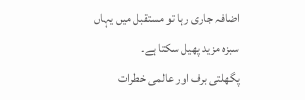اضافہ جاری رہا تو مستقبل میں یہاں سبزہ مزید پھیل سکتا ہے۔
پگھلتی برف اور عالمی خطرات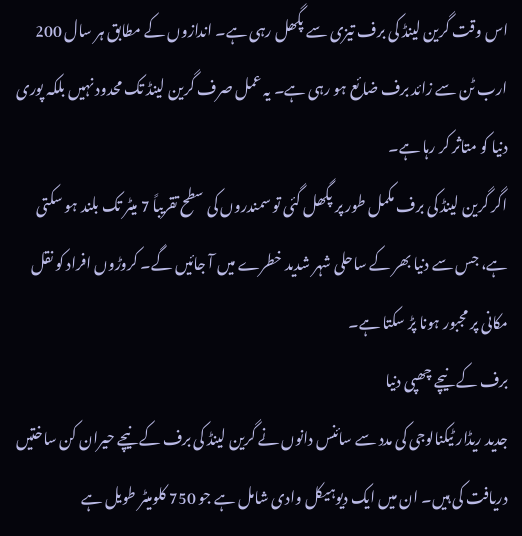اس وقت گرین لینڈ کی برف تیزی سے پگھل رہی ہے۔ اندازوں کے مطابق ہر سال 200 ارب ٹن سے زائد برف ضائع ہو رہی ہے۔ یہ عمل صرف گرین لینڈ تک محدود نہیں بلکہ پوری دنیا کو متاثر کر رہا ہے۔
اگر گرین لینڈ کی برف مکمل طور پر پگھل گئی تو سمندروں کی سطح تقریباً 7 میٹر تک بلند ہو سکتی ہے، جس سے دنیا بھر کے ساحلی شہر شدید خطرے میں آ جائیں گے۔ کروڑوں افراد کو نقل مکانی پر مجبور ہونا پڑ سکتا ہے۔
برف کے نیچے چھپی دنیا
جدید ریڈار ٹیکنالوجی کی مدد سے سائنس دانوں نے گرین لینڈ کی برف کے نیچے حیران کن ساختیں دریافت کی ہیں۔ ان میں ایک دیوہیکل وادی شامل ہے جو 750 کلومیٹر طویل ہے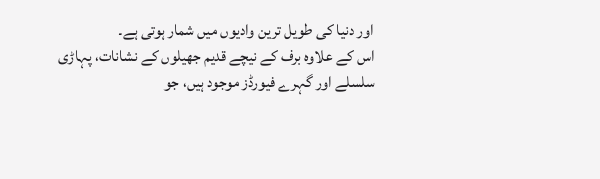اور دنیا کی طویل ترین وادیوں میں شمار ہوتی ہے۔
اس کے علاوہ برف کے نیچے قدیم جھیلوں کے نشانات، پہاڑی سلسلے اور گہرے فیورڈز موجود ہیں، جو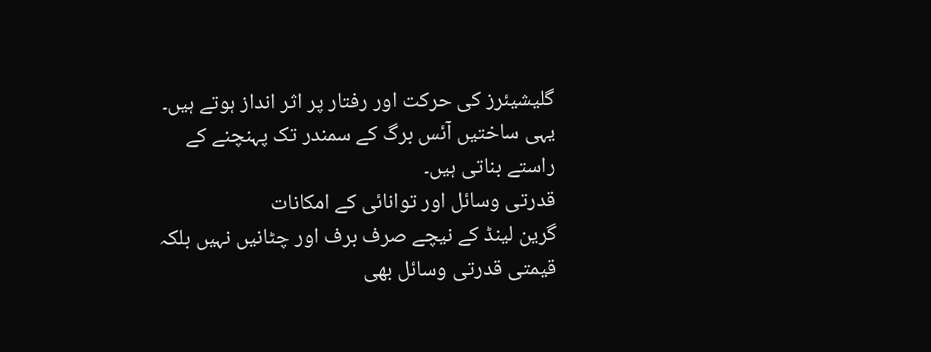گلیشیئرز کی حرکت اور رفتار پر اثر انداز ہوتے ہیں۔ یہی ساختیں آئس برگ کے سمندر تک پہنچنے کے راستے بناتی ہیں۔
قدرتی وسائل اور توانائی کے امکانات
گرین لینڈ کے نیچے صرف برف اور چٹانیں نہیں بلکہ قیمتی قدرتی وسائل بھی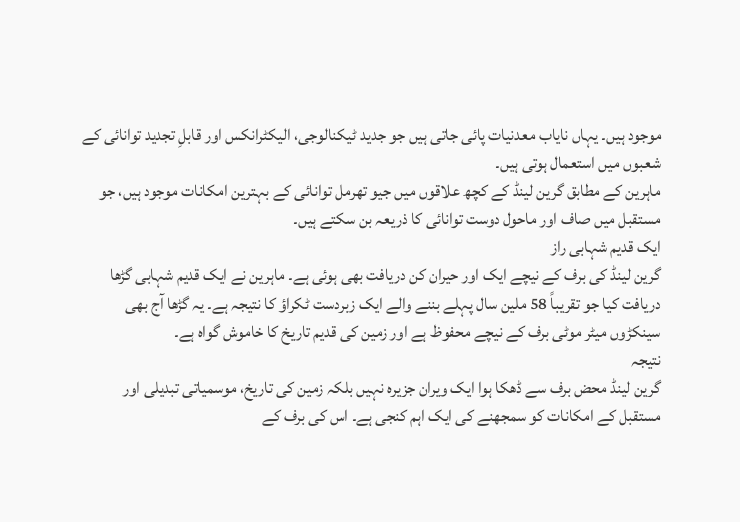موجود ہیں۔ یہاں نایاب معدنیات پائی جاتی ہیں جو جدید ٹیکنالوجی، الیکٹرانکس اور قابلِ تجدید توانائی کے شعبوں میں استعمال ہوتی ہیں۔
ماہرین کے مطابق گرین لینڈ کے کچھ علاقوں میں جیو تھرمل توانائی کے بہترین امکانات موجود ہیں، جو مستقبل میں صاف اور ماحول دوست توانائی کا ذریعہ بن سکتے ہیں۔
ایک قدیم شہابی راز
گرین لینڈ کی برف کے نیچے ایک اور حیران کن دریافت بھی ہوئی ہے۔ ماہرین نے ایک قدیم شہابی گڑھا دریافت کیا جو تقریباً 58 ملین سال پہلے بننے والے ایک زبردست ٹکراؤ کا نتیجہ ہے۔ یہ گڑھا آج بھی سینکڑوں میٹر موٹی برف کے نیچے محفوظ ہے اور زمین کی قدیم تاریخ کا خاموش گواہ ہے۔
نتیجہ
گرین لینڈ محض برف سے ڈھکا ہوا ایک ویران جزیرہ نہیں بلکہ زمین کی تاریخ، موسمیاتی تبدیلی اور مستقبل کے امکانات کو سمجھنے کی ایک اہم کنجی ہے۔ اس کی برف کے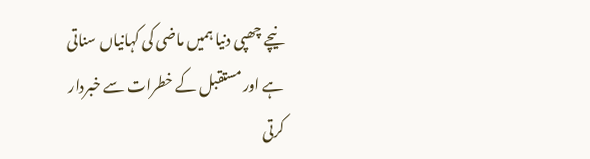نیچے چھپی دنیا ہمیں ماضی کی کہانیاں سناتی ہے اور مستقبل کے خطرات سے خبردار کرتی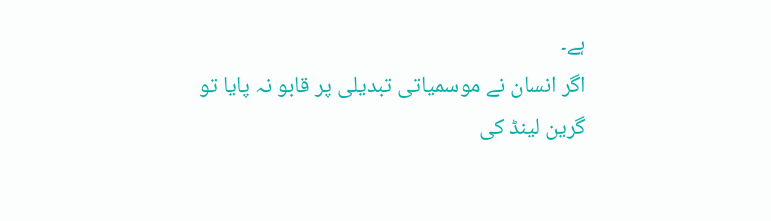ہے۔
اگر انسان نے موسمیاتی تبدیلی پر قابو نہ پایا تو گرین لینڈ کی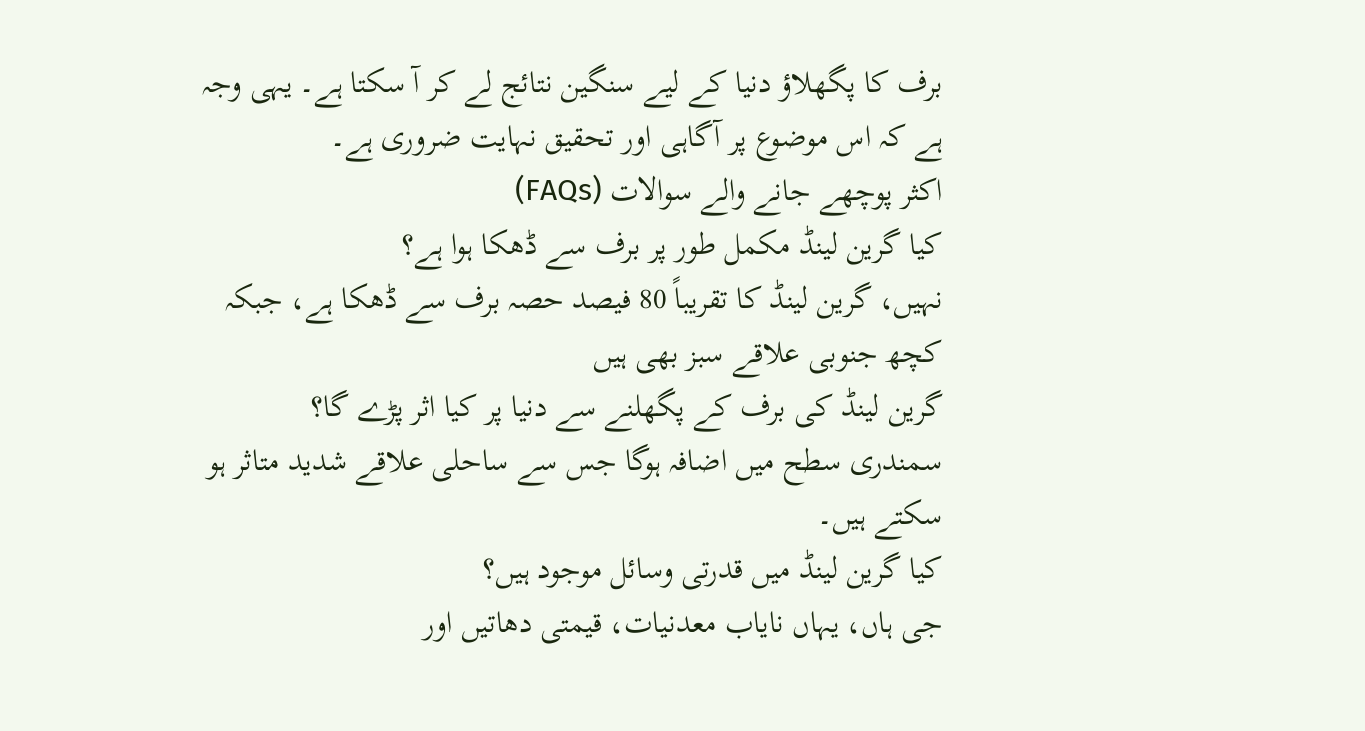برف کا پگھلاؤ دنیا کے لیے سنگین نتائج لے کر آ سکتا ہے۔ یہی وجہ ہے کہ اس موضوع پر آگاہی اور تحقیق نہایت ضروری ہے۔
اکثر پوچھے جانے والے سوالات (FAQs)
کیا گرین لینڈ مکمل طور پر برف سے ڈھکا ہوا ہے؟
نہیں، گرین لینڈ کا تقریباً 80 فیصد حصہ برف سے ڈھکا ہے، جبکہ کچھ جنوبی علاقے سبز بھی ہیں
گرین لینڈ کی برف کے پگھلنے سے دنیا پر کیا اثر پڑے گا؟
سمندری سطح میں اضافہ ہوگا جس سے ساحلی علاقے شدید متاثر ہو سکتے ہیں۔
کیا گرین لینڈ میں قدرتی وسائل موجود ہیں؟
جی ہاں، یہاں نایاب معدنیات، قیمتی دھاتیں اور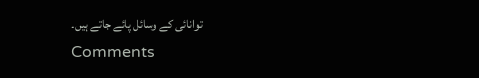توانائی کے وسائل پائے جاتے ہیں۔
Comments